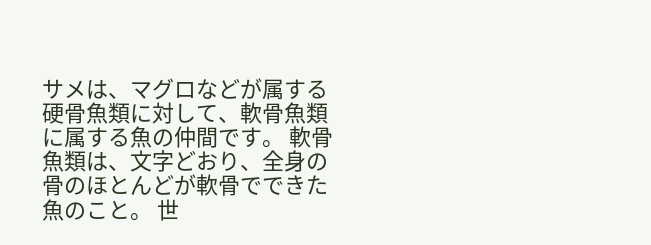サメは、マグロなどが属する硬骨魚類に対して、軟骨魚類に属する魚の仲間です。 軟骨魚類は、文字どおり、全身の骨のほとんどが軟骨でできた魚のこと。 世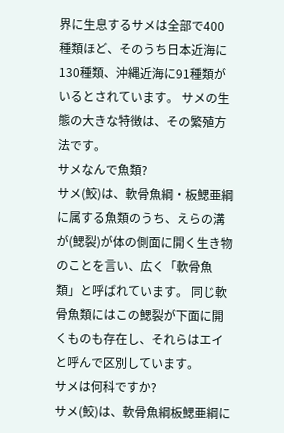界に生息するサメは全部で400種類ほど、そのうち日本近海に130種類、沖縄近海に91種類がいるとされています。 サメの生態の大きな特徴は、その繁殖方法です。
サメなんで魚類?
サメ(鮫)は、軟骨魚綱・板鰓亜綱に属する魚類のうち、えらの溝が(鰓裂)が体の側面に開く生き物のことを言い、広く「軟骨魚類」と呼ばれています。 同じ軟骨魚類にはこの鰓裂が下面に開くものも存在し、それらはエイと呼んで区別しています。
サメは何科ですか?
サメ(鮫)は、軟骨魚綱板鰓亜綱に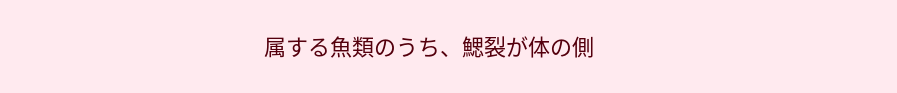属する魚類のうち、鰓裂が体の側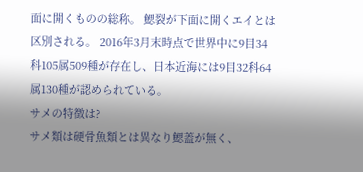面に開くものの総称。 鰓裂が下面に開くエイとは区別される。 2016年3月末時点で世界中に9目34科105属509種が存在し、日本近海には9目32科64属130種が認められている。
サメの特徴は?
サメ類は硬骨魚類とは異なり鰓蓋が無く、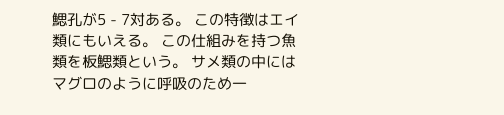鰓孔が5 - 7対ある。 この特徴はエイ類にもいえる。 この仕組みを持つ魚類を板鰓類という。 サメ類の中にはマグロのように呼吸のため一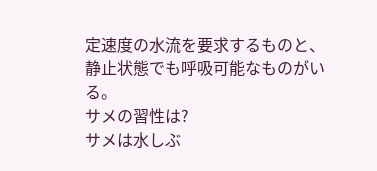定速度の水流を要求するものと、静止状態でも呼吸可能なものがいる。
サメの習性は?
サメは水しぶ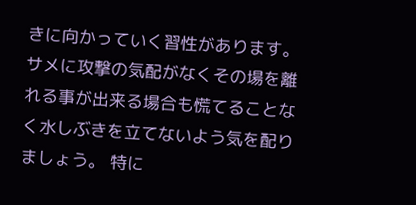きに向かっていく習性があります。 サメに攻撃の気配がなくその場を離れる事が出来る場合も慌てることなく水しぶきを立てないよう気を配りましょう。 特に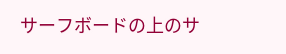サーフボードの上のサ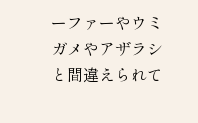ーファーやウミガメやアザラシと間違えられて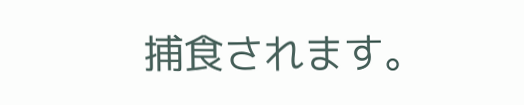捕食されます。